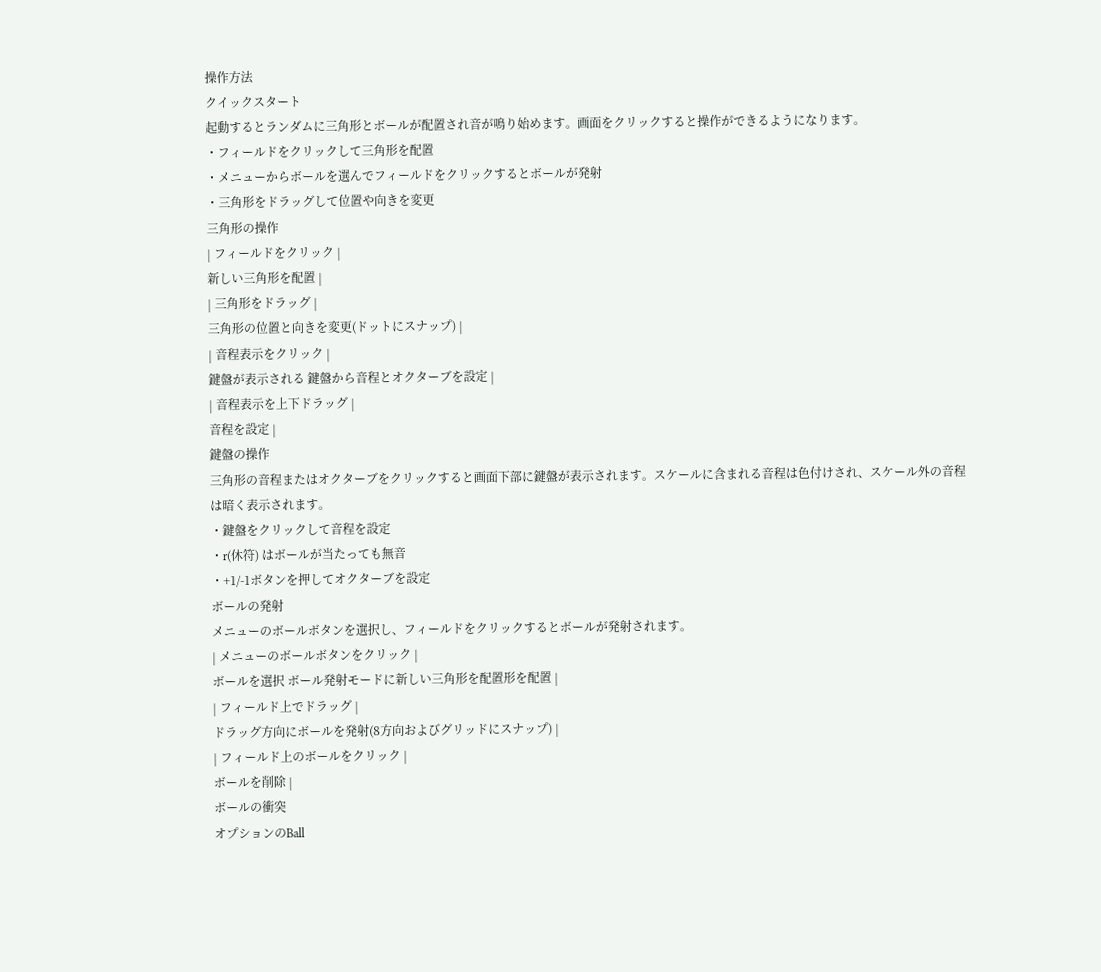操作方法
クイックスタート
起動するとランダムに三角形とボールが配置され音が鳴り始めます。画面をクリックすると操作ができるようになります。
・フィールドをクリックして三角形を配置
・メニューからボールを選んでフィールドをクリックするとボールが発射
・三角形をドラッグして位置や向きを変更
三角形の操作
| フィールドをクリック |
新しい三角形を配置 |
| 三角形をドラッグ |
三角形の位置と向きを変更(ドットにスナップ) |
| 音程表示をクリック |
鍵盤が表示される 鍵盤から音程とオクターブを設定 |
| 音程表示を上下ドラッグ |
音程を設定 |
鍵盤の操作
三角形の音程またはオクターブをクリックすると画面下部に鍵盤が表示されます。スケールに含まれる音程は色付けされ、スケール外の音程は暗く表示されます。
・鍵盤をクリックして音程を設定
・r(休符) はボールが当たっても無音
・+1/-1ボタンを押してオクターブを設定
ボールの発射
メニューのボールボタンを選択し、フィールドをクリックするとボールが発射されます。
| メニューのボールボタンをクリック |
ボールを選択 ボール発射モードに新しい三角形を配置形を配置 |
| フィールド上でドラッグ |
ドラッグ方向にボールを発射(8方向およびグリッドにスナップ) |
| フィールド上のボールをクリック |
ボールを削除 |
ボールの衝突
オプションのBall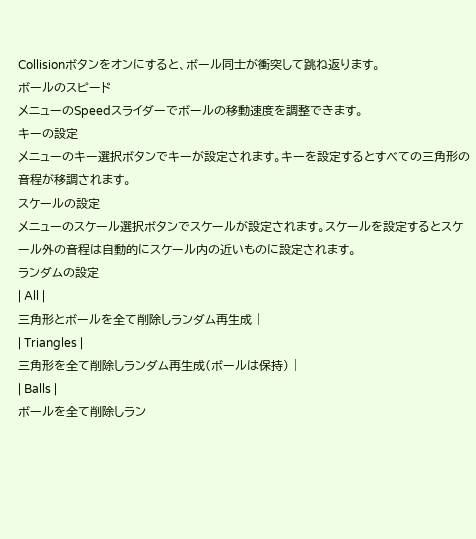Collisionボタンをオンにすると、ボール同士が衝突して跳ね返ります。
ボールのスピード
メニューのSpeedスライダーでボールの移動速度を調整できます。
キーの設定
メニューのキー選択ボタンでキーが設定されます。キーを設定するとすべての三角形の音程が移調されます。
スケールの設定
メニューのスケール選択ボタンでスケールが設定されます。スケールを設定するとスケール外の音程は自動的にスケール内の近いものに設定されます。
ランダムの設定
| All |
三角形とボールを全て削除しランダム再生成 |
| Triangles |
三角形を全て削除しランダム再生成(ボールは保持) |
| Balls |
ボールを全て削除しラン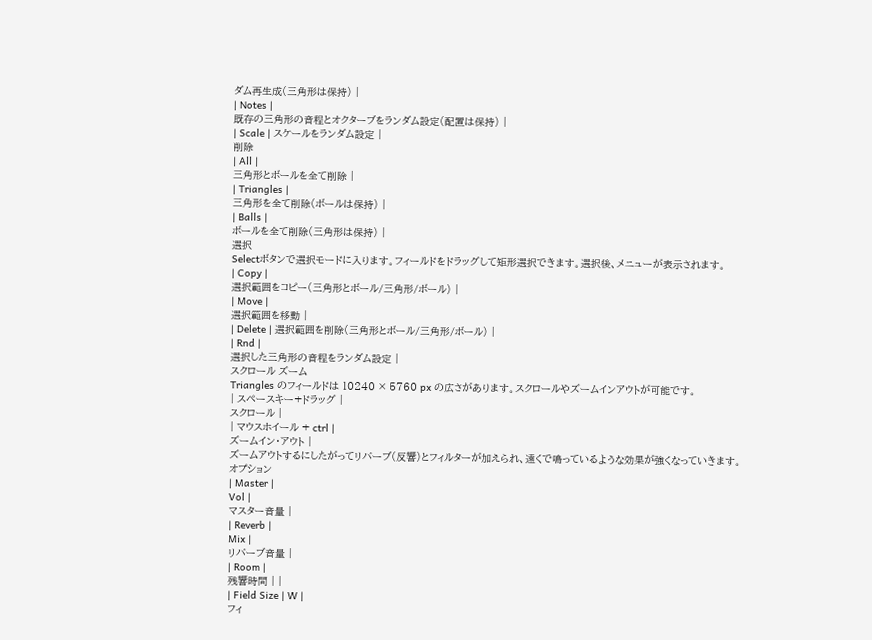ダム再生成(三角形は保持) |
| Notes |
既存の三角形の音程とオクターブをランダム設定(配置は保持) |
| Scale | スケールをランダム設定 |
削除
| All |
三角形とボールを全て削除 |
| Triangles |
三角形を全て削除(ボールは保持) |
| Balls |
ボールを全て削除(三角形は保持) |
選択
Selectボタンで選択モードに入ります。フィールドをドラッグして矩形選択できます。選択後、メニューが表示されます。
| Copy |
選択範囲をコピー(三角形とボール/三角形/ボール) |
| Move |
選択範囲を移動 |
| Delete | 選択範囲を削除(三角形とボール/三角形/ボール) |
| Rnd |
選択した三角形の音程をランダム設定 |
スクロール ズーム
Triangles のフィールドは 10240 × 5760 px の広さがあります。スクロールやズームインアウトが可能です。
| スペースキー+ドラッグ |
スクロール |
| マウスホイール + ctrl |
ズームイン・アウト |
ズームアウトするにしたがってリバーブ(反響)とフィルターが加えられ、遠くで鳴っているような効果が強くなっていきます。
オプション
| Master |
Vol |
マスター音量 |
| Reverb |
Mix |
リバーブ音量 |
| Room |
残響時間 | |
| Field Size | W |
フィ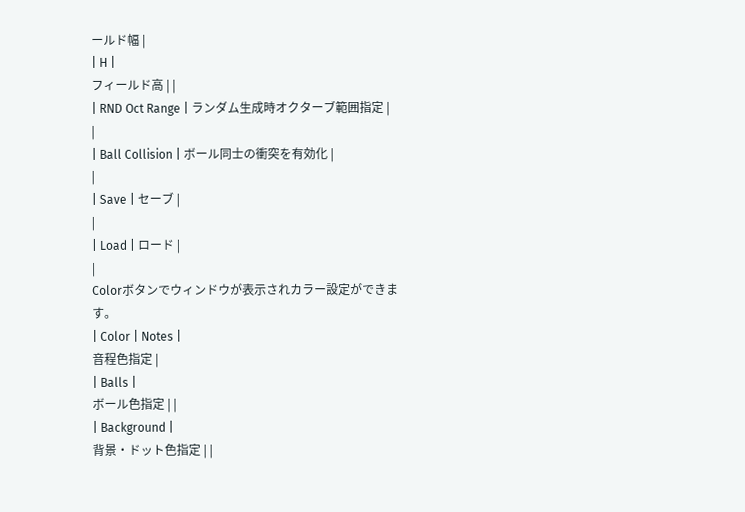ールド幅 |
| H |
フィールド高 | |
| RND Oct Range | ランダム生成時オクターブ範囲指定 |
|
| Ball Collision | ボール同士の衝突を有効化 |
|
| Save | セーブ |
|
| Load | ロード |
|
Colorボタンでウィンドウが表示されカラー設定ができます。
| Color | Notes |
音程色指定 |
| Balls |
ボール色指定 | |
| Background |
背景・ドット色指定 | |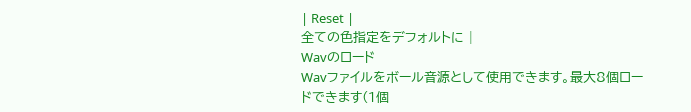| Reset |
全ての色指定をデフォルトに |
Wavのロード
Wavファイルをボール音源として使用できます。最大8個ロードできます(1個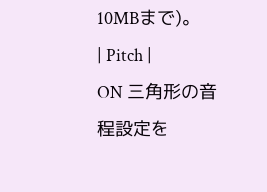10MBまで)。
| Pitch |
ON 三角形の音程設定を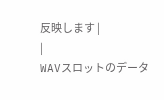反映します |
|
WAVスロットのデータ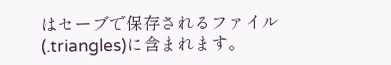はセーブで保存されるファイル(.triangles)に含まれます。